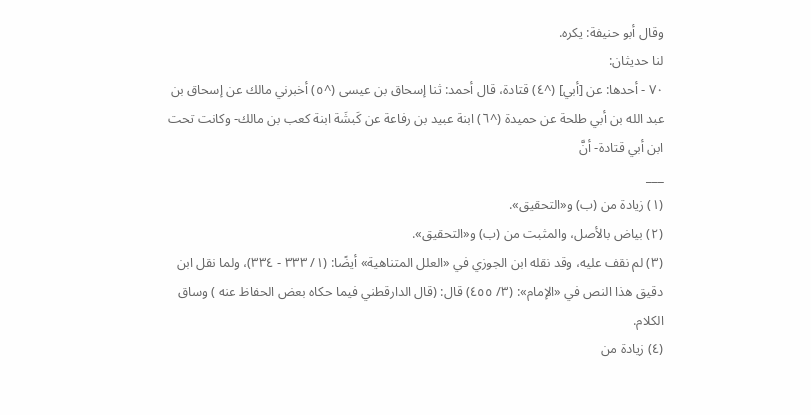وقال أبو حنيفة: يكره.
لنا حديثان:
٧٠ - أحدها: عن [أبي] (^٤) قتادة، قال أحمد: ثنا إسحاق بن عيسى (^٥) أخبرني مالك عن إسحاق بن عبد الله بن أبي طلحة عن حميدة (^٦) ابنة عبيد بن رفاعة عن كَبشَة ابنة كعب بن مالك- وكانت تحت ابن أبي قتادة- أنَّ
___
(١) زيادة من (ب) و«التحقيق».
(٢) بياض بالأصل، والمثبت من (ب) و«التحقيق».
(٣) لم نقف عليه، وقد نقله ابن الجوزي في «العلل المتناهية» أيضًا: (١/ ٣٣٣ - ٣٣٤)، ولما نقل ابن دقيق هذا النص في «الإمام»: (٣/ ٤٥٥) قال: (قال الدارقطني فيما حكاه بعض الحفاظ عنه ) وساق الكلام.
(٤) زيادة من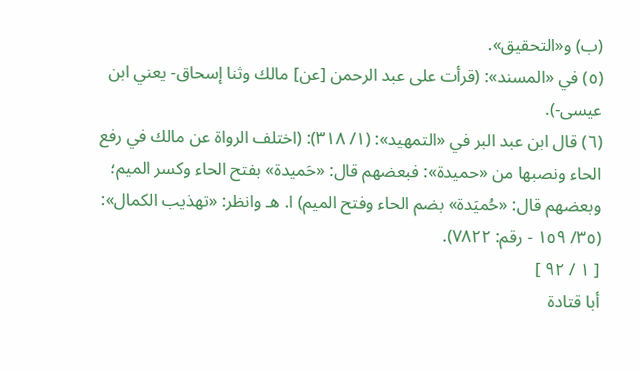(ب) و«التحقيق».
(٥) في «المسند»: (قرأت على عبد الرحمن [عن] مالك وثنا إسحاق- يعني ابن عيسى-).
(٦) قال ابن عبد البر في «التمهيد»: (١/ ٣١٨): (اختلف الرواة عن مالك في رفع الحاء ونصبها من «حميدة»: فبعضهم قال: «حَميدة» بفتح الحاء وكسر الميم؛ وبعضهم قال: «حُميَدة» بضم الحاء وفتح الميم) ا. هـ وانظر: «تهذيب الكمال»: (٣٥/ ١٥٩ - رقم: ٧٨٢٢).
[ ١ / ٩٢ ]
أبا قتادة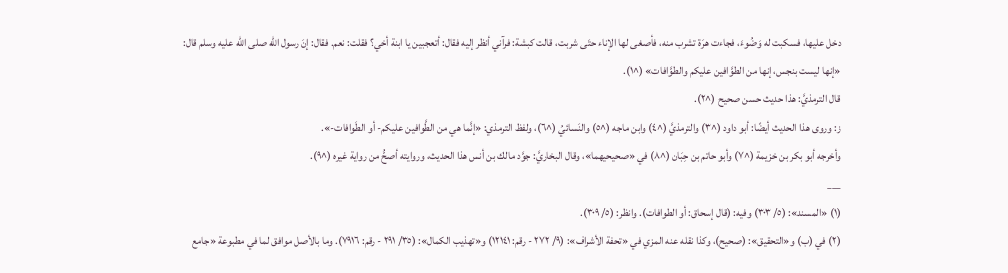دخل عليها، فسكبت له وَضُوءَ، فجاءت هرَة تشرب منه، فأصغى لها الإناء حتَى شربت، قالت كبشة: فرآني أنظر إليه فقال: أتعجبين يا ابنة أخي؟ فقلت: نعم. فقال: إنَ رسول الله صلى الله عليه وسلم قال: «إنها ليست بنجس، إنها من الطوَّافين عليكم والطوَّافات» (^١).
قال الترمذيَّ: هذا حديث حسن صحيح (^٢).
ز: وروى هذا الحديث أيضًا: أبو داود (^٣) والترمذيَّ (^٤) وابن ماجه (^٥) والنَسائيُ (^٦)، ولفظ الترمذي: «إنَّما هي من الطَّوافين عليكم- أو الطَوافات-».
وأخرجه أبو بكر بن خزيمة (^٧) وأبو حاتم بن حِبَان (^٨) في «صحيحيهما»، وقال البخاريَّ: جوَّد مالك بن أنس هذا الحديث، وروايته أصحُّ من رواية غيره (^٩).
___
(١) «المسند»: (٥/ ٣٠٣) وفيه: (قال إسحاق: أو الطوافات). وانظر: (٥/ ٣٠٩).
(٢) في (ب) و«التحقيق»: (صحيح)، وكذا نقله عنه المزي في «تحفة الأشراف»: (٩/ ٢٧٢ - رقم: ١٢١٤١) و«تهذيب الكمال»: (٣٥/ ٢٩١ - رقم: ٧٩١٦). وما بالأصل موافق لما في مطبوعة «جامع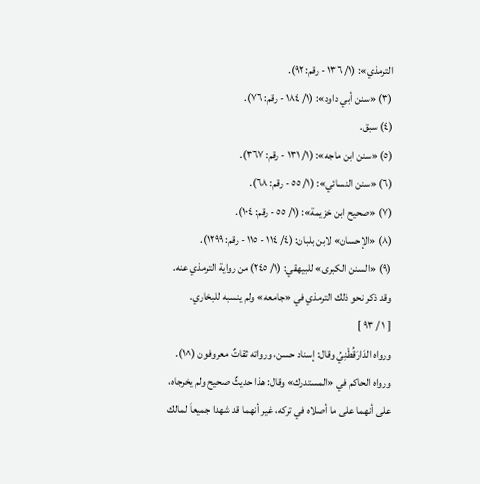الترمذي»: (١/ ١٣٦ - رقم: ٩٢).
(٣) «سنن أبي داود»: (١/ ١٨٤ - رقم: ٧٦).
(٤) سبق.
(٥) «سنن ابن ماجه»: (١/ ١٣١ - رقم: ٣٦٧).
(٦) «سنن النسائي»: (١/ ٥٥ - رقم: ٦٨).
(٧) «صحيح ابن خزيمة»: (١/ ٥٥ - رقم: ١٠٤).
(٨) «الإحسان» لابن بلبان: (٤/ ١١٤ - ١١٥ - رقم: ١٢٩٩).
(٩) «السنن الكبرى» للبيهقي: (١/ ٢٤٥) من رواية الترمذي عنه. وقد ذكر نحو ذلك الترمذي في «جامعه» ولم ينسبه للبخاري.
[ ١ / ٩٣ ]
ورواه الدَارَقُطْنِيُ وقال: إسناد حسن، ورواته ثقاتٌ معروفون (^١).
ورواه الحاكم في «المستدرك» وقال: هذا حديثٌ صحيح ولم يخرجاه، على أنهما على ما أصلاه في تركه، غير أنهما قد شهدا جميعاَ لمالك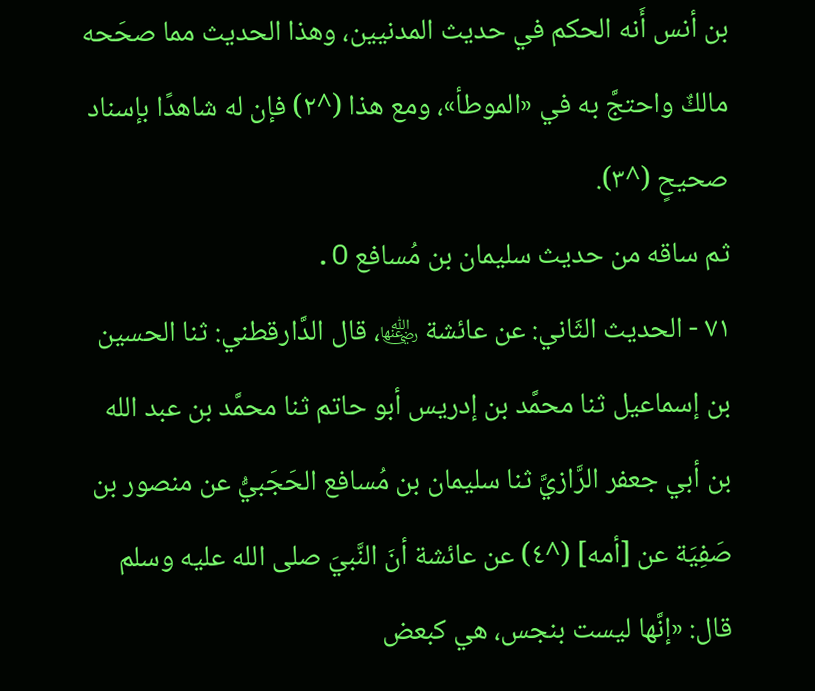بن أنس أَنه الحكم في حديث المدنيين، وهذا الحديث مما صحَحه مالكٌ واحتجَّ به في «الموطأ»، ومع هذا (^٢) فإن له شاهدًا بإسناد صحيحٍ (^٣).
ثم ساقه من حديث سليمان بن مُسافع O.
٧١ - الحديث الثَاني: عن عائشة ﵂، قال الدَّارقطني: ثنا الحسين بن إسماعيل ثنا محمَّد بن إدريس أبو حاتم ثنا محمَّد بن عبد الله بن أبي جعفر الرَّازيَّ ثنا سليمان بن مُسافع الحَجَبيُّ عن منصور بن صَفِيَة عن [أمه] (^٤) عن عائشة أنَ النَّبيَ صلى الله عليه وسلم قال: «إنَّها ليست بنجس، هي كبعض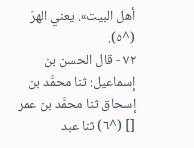أهل البيت». يعني الهرَ (^٥).
٧٢ - قال الحسن بن إسماعيل: ثنا محمَّد بن إسحاق ثنا محمَّد بن عمر [] (^٦) ثنا عبد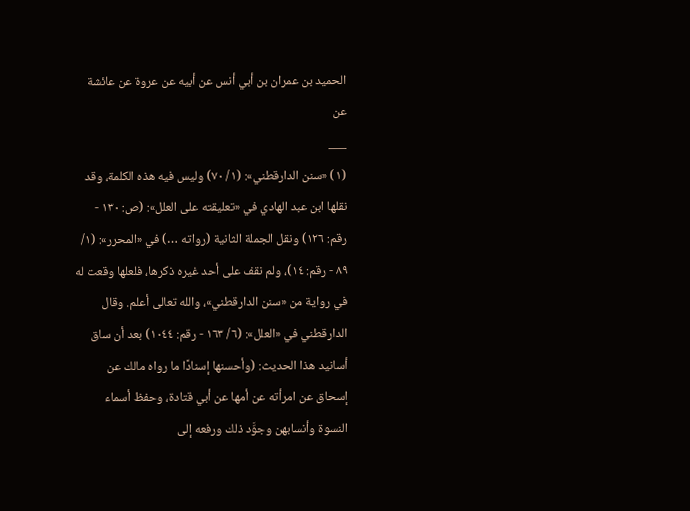الحميد بن عمران بن أبي أنس عن أبيه عن عروة عن عائشة عن
___
(١) «سنن الدارقطني»: (١/ ٧٠) وليس فيه هذه الكلمة، وقد نقلها ابن عبد الهادي في «تعليقته على العلل»: (ص: ١٣٠ - رقم: ١٢٦) ونقل الجملة الثانية (رواته …) في «المحرر»: (١/ ٨٩ - رقم: ١٤)، ولم نقف على أحد غيره ذكرها، فلعلها وقعت له في رواية من «سنن الدارقطني»، والله تعالى أعلم. وقال الدارقطني في «العلل»: (٦/ ١٦٣ - رقم: ١٠٤٤) بعد أن ساق أسانيد هذا الحديث: (وأحسنها إسنادًا ما رواه مالك عن إسحاق عن امرأته عن أمها عن أبي قتادة، وحفظ أسماء النسوة وأنسابهن وجوَّد ذلك ورفعه إلى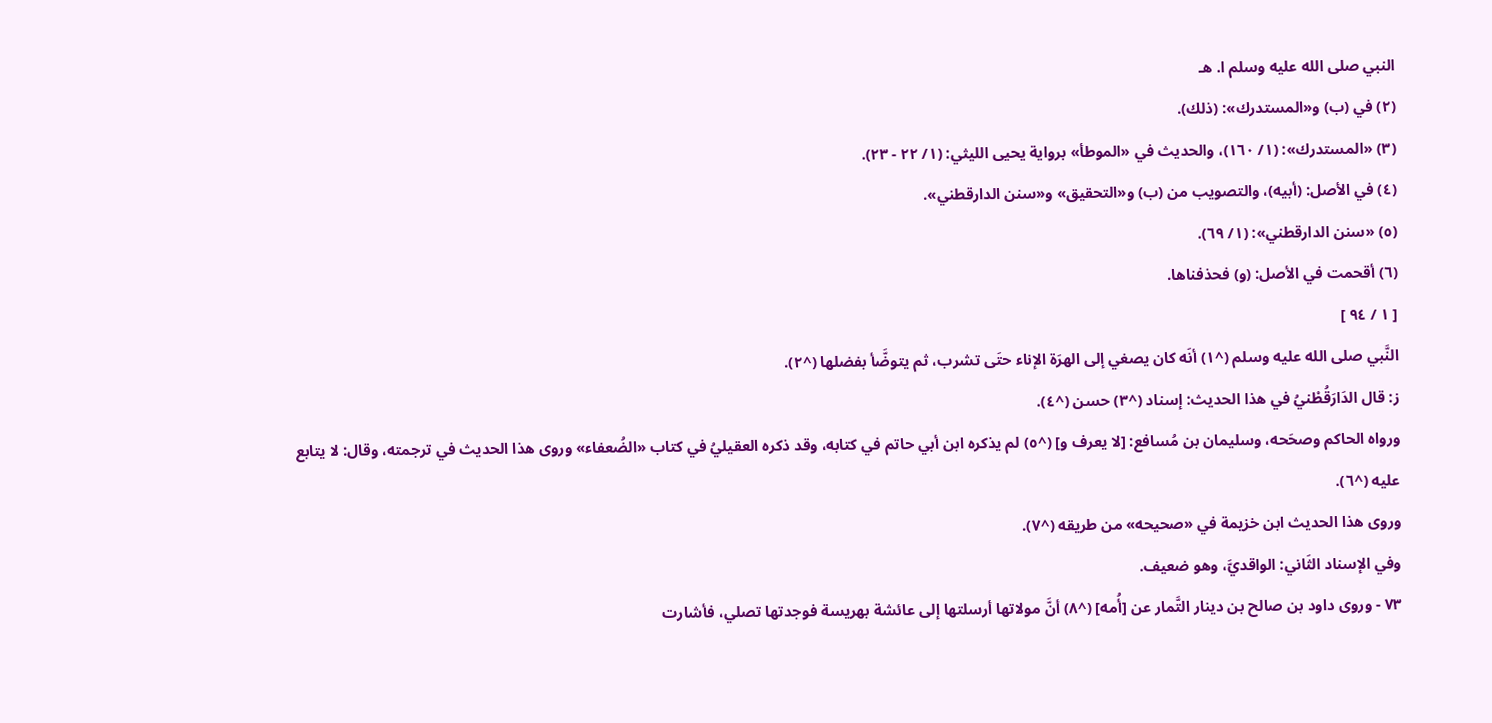النبي صلى الله عليه وسلم ا. هـ
(٢) في (ب) و«المستدرك»: (ذلك).
(٣) «المستدرك»: (١/ ١٦٠)، والحديث في «الموطأ» برواية يحيى الليثي: (١/ ٢٢ - ٢٣).
(٤) في الأصل: (أبيه)، والتصويب من (ب) و«التحقيق» و«سنن الدارقطني».
(٥) «سنن الدارقطني»: (١/ ٦٩).
(٦) أقحمت في الأصل: (و) فحذفناها.
[ ١ / ٩٤ ]
النَّبي صلى الله عليه وسلم (^١) أنَه كان يصغي إلى الهرَة الإناء حتَى تشرب، ثم يتوضَّأ بفضلها (^٢).
ز: قال الدَارَقُطْنيُ في هذا الحديث: إسناد (^٣) حسن (^٤).
ورواه الحاكم وصحَحه، وسليمان بن مُسافع: [لا يعرف و] (^٥) لم يذكره ابن أبي حاتم في كتابه، وقد ذكره العقيليُ في كتاب «الضُعفاء» وروى هذا الحديث في ترجمته، وقال: لا يتابع عليه (^٦).
وروى هذا الحديث ابن خزيمة في «صحيحه» من طريقه (^٧).
وفي الإسناد الثَاني: الواقديَّ، وهو ضعيف.
٧٣ - وروى داود بن صالح بن دينار التَّمار عن [أُمه] (^٨) أنَّ مولاتها أرسلتها إلى عائشة بهريسة فوجدتها تصلي، فأشارت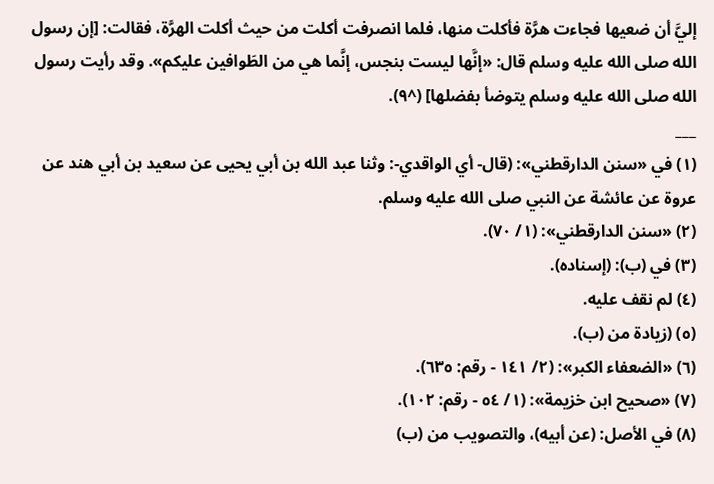إليَّ أن ضعيها فجاءت هرَّة فأكلت منها، فلما انصرفت أكلت من حيث أكلت الهرَّة، فقالت: [إن رسول الله صلى الله عليه وسلم قال: «إنَّها ليست بنجس، إنَّما هي من الطَوافين عليكم». وقد رأيت رسول الله صلى الله عليه وسلم يتوضأ بفضلها] (^٩).
___
(١) في «سنن الدارقطني»: (قال- أي الواقدي-: وثنا عبد الله بن أبي يحيى عن سعيد بن أبي هند عن عروة عن عائشة عن النبي صلى الله عليه وسلم.
(٢) «سنن الدارقطني»: (١/ ٧٠).
(٣) في (ب): (إسناده).
(٤) لم نقف عليه.
(٥) (زيادة من (ب).
(٦) «الضعفاء الكبر»: (٢/ ١٤١ - رقم: ٦٣٥).
(٧) «صحيح ابن خزيمة»: (١/ ٥٤ - رقم: ١٠٢).
(٨) في الأصل: (عن أبيه)، والتصويب من (ب)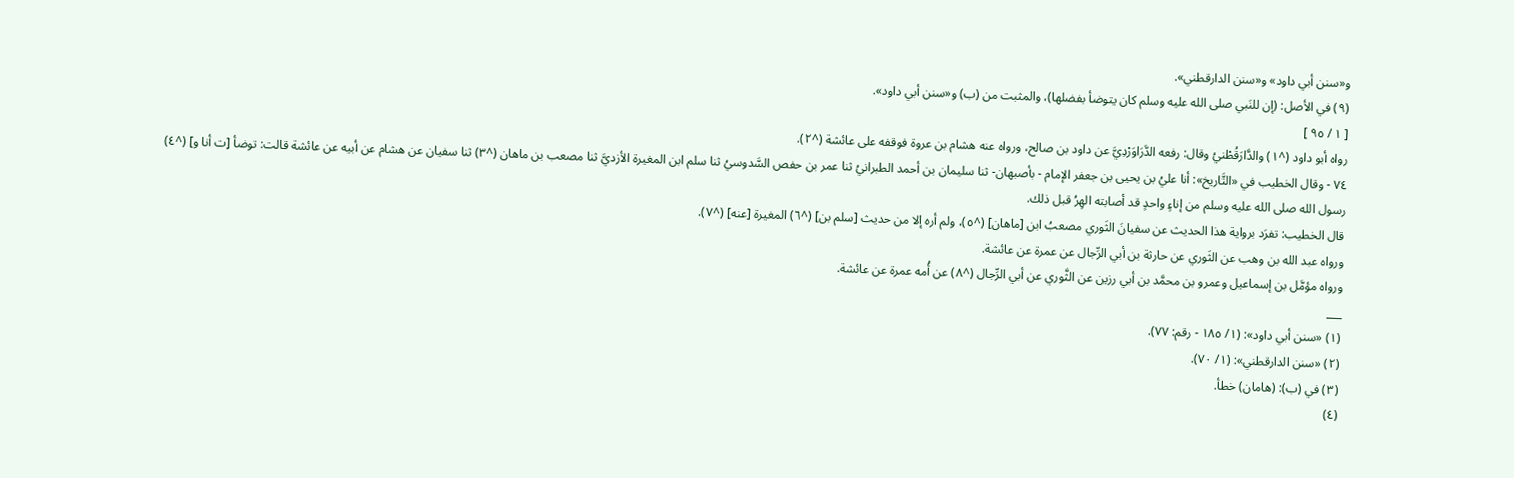و«سنن أبي داود» و«سنن الدارقطني».
(٩) في الأصل: (إن للنَبي صلى الله عليه وسلم كان يتوضأ بفضلها)، والمثبت من (ب) و«سنن أبي داود».
[ ١ / ٩٥ ]
رواه أبو داود (^١) والدَّارَقُطْنيُ وقال: رفعه الدَّرَاوَرْدِيَّ عن داود بن صالح، ورواه عنه هشام بن عروة فوقفه على عائشة (^٢).
٧٤ - وقال الخطيب في «التَّاريخ»: أنا عليُ بن يحيى بن جعفر الإمام - بأصبهان- ثنا سليمان بن أحمد الطبرانيُ ثنا عمر بن حفص السَّدوسيُ ثنا سلم ابن المغيرة الأزديَّ ثنا مصعب بن ماهان (^٣) ثنا سفيان عن هشام عن أبيه عن عائشة قالت: توضأ [ت أنا و] (^٤) رسول الله صلى الله عليه وسلم من إناءٍ واحدٍ قد أصابته الهِرُ قبل ذلك.
قال الخطيب: تفرَد برواية هذا الحديث عن سفيانَ الثَوري مصعبُ ابن [ماهان] (^٥)، ولم أره إلا من حديث [سلم بن] (^٦) المغيرة [عنه] (^٧).
ورواه عبد الله بن وهب عن الثَوري عن حارثة بن أبي الرِّجال عن عمرة عن عائشة.
ورواه مؤمَّل بن إسماعيل وعمرو بن محمَّد بن أبي رزين عن الثَّوري عن أبي الرِّجال (^٨) عن أُمه عمرة عن عائشة.
___
(١) «سنن أبي داود»: (١/ ١٨٥ - رقم: ٧٧).
(٢) «سنن الدارقطني»: (١/ ٧٠).
(٣) في (ب): (هامان) خطأ.
(٤)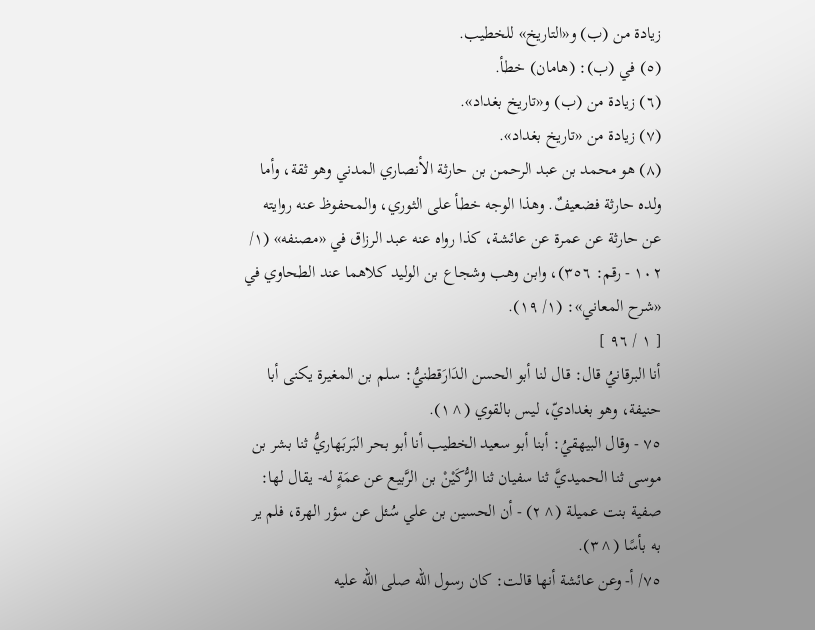زيادة من (ب) و«التاريخ» للخطيب.
(٥) في (ب): (هامان) خطأ.
(٦) زيادة من (ب) و«تاريخ بغداد».
(٧) زيادة من «تاريخ بغداد».
(٨) هو محمد بن عبد الرحمن بن حارثة الأنصاري المدني وهو ثقة، وأما ولده حارثة فضعيفٌ. وهذا الوجه خطأ على الثوري، والمحفوظ عنه روايته عن حارثة عن عمرة عن عائشة، كذا رواه عنه عبد الرزاق في «مصنفه» (١/ ١٠٢ - رقم: ٣٥٦)، وابن وهب وشجاع بن الوليد كلاهما عند الطحاوي في «شرح المعاني»: (١/ ١٩).
[ ١ / ٩٦ ]
أنا البرقانيُ قال: قال لنا أبو الحسن الدَارَقطنيُّ: سلم بن المغيرة يكنى أبا حنيفة، وهو بغداديّ، ليس بالقوي (^١).
٧٥ - وقال البيهقيُ: أبنا أبو سعيد الخطيب أنا أبو بحر البَربَهاريُّ ثنا بشر بن موسى ثنا الحميديَّ ثنا سفيان ثنا الرُّكَيْنْ بن الرَّبيع عن عمَةٍ له- يقال لها: صفية بنت عميلة (^٢) - أن الحسين بن علي سُئل عن سؤر الهرة، فلم ير به بأسًا (^٣).
٧٥/ أ- وعن عائشة أنها قالت: كان رسول الله صلى الله عليه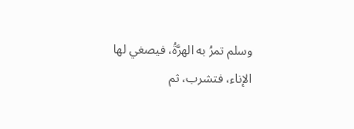وسلم تمرُ به الهرَّةُ، فيصغي لها الإناء، فتشرب، ثم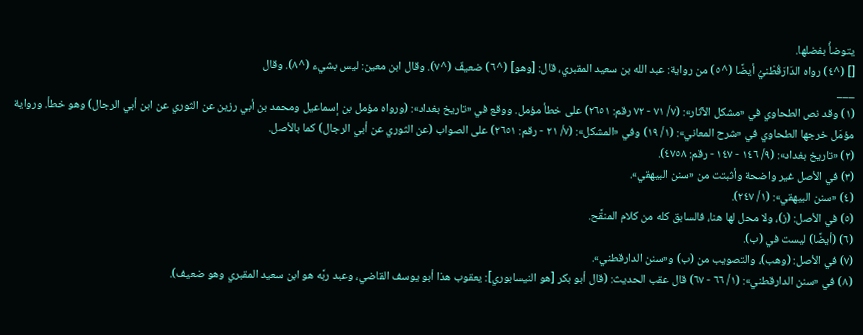يتوضأُ بفضلها.
[] (^٤) رواه الدَارَقُطْنيُ أيضًا (^٥) من رواية: عبد الله بن سعيد المقبري، قال: [وهو] (^٦) ضعيفٌ (^٧). وقال ابن معين: ليس بشيء (^٨). وقال
___
(١) وقد نص الطحاوي في «مشكل الآثار»: (٧/ ٧١ - ٧٢ رقم: ٢٦٥١) على خطأ مؤمل. ووقع في «تاريخ بغداد»: (ورواه مؤمل بن إسماعيل ومحمد بن أبي رزين عن الثوري عن ابن أبي الرجال) وهو خطأ. ورواية مؤمَل خرجها الطحاوي في «شرح المعاني»: (١/ ١٩) وفي «المشكل»: (٧/ ٢١ - رقم: ٢٦٥١) على الصواب (عن الثوري عن أبي الرجال) كما بالأصل.
(٢) «تاريخ بغداد»: (٩/ ١٤٦ - ١٤٧ - رقم: ٤٧٥٨).
(٣) في الأصل غير واضحة وأثبتت من «سنن البيهقي».
(٤) «سنن البيهقي»: (١/ ٢٤٧).
(٥) في الأصل: (ز)، ولا محل لها هنا، فالسابق كله من كلام المنقَّح.
(٦) (أيضًا) ليست في (ب).
(٧) في الأصل: (وهب)، والتصويب من (ب) و«سنن الدارقطني».
(٨) في «سنن الدارقطني»: (١/ ٦٦ - ٦٧) قال عقب الحديث: (قال أبو بكر [هو النيسابوري]: يعقوب هذا أبو يوسف القاضي، وعبد ربَّه هو ابن سعيد المقبري وهو ضعيف).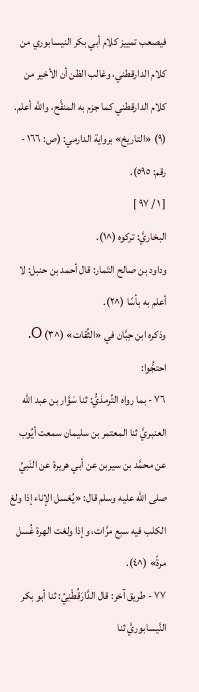فيصعب تمييز كلام أبي بكر النيسابوري من كلام الدارقطني، وغالب الظن أن الأخير من كلام الدارقطني كما جزم به المنقَّح، والله أعلم.
(٩) «التاريخ» برواية الدارمي: (ص: ١٦٦ - رقم: ٥٩٥).
[ ١ / ٩٧ ]
البخاريَّ: تركوه (^١).
وداود بن صالح التَمار: قال أحمد بن حنبل: لا أعلم به بأسًا (^٢).
وذكره ابن حِبَّان في «الثِّقات» (^٣) O.
احتجُّوا:
٧٦ - بما رواه التِّرمذيُّ: ثنا سَوَّار بن عبد الله العنبريَّ ثنا المعتمر بن سليمان سمعت أيُوب عن محمَّد بن سيربن عن أبي هريرة عن النَبيِّ صلى الله عليه وسلم قال: «يُغسل الإناء إذا ولغ الكلب فيه سبع مرَّات، وإذا ولغت الهرة غُسل مرةً» (^٤).
٧٧ - طريق آخر: قال الدَّارَقُطْنِيُ: ثنا أبو بكر النَّيسابوريَّ ثنا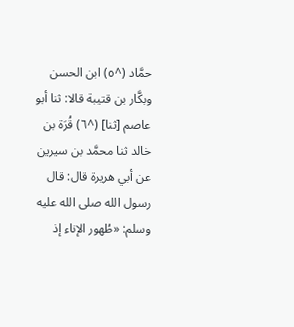حمَّاد (^٥) ابن الحسن وبكَّار بن قتيبة قالا: ثنا أبو عاصم [ثنا] (^٦) قُرَة بن خالد ثنا محمَّد بن سيرين عن أبي هريرة قال: قال رسول الله صلى الله عليه وسلم: «طُهور الإناء إذ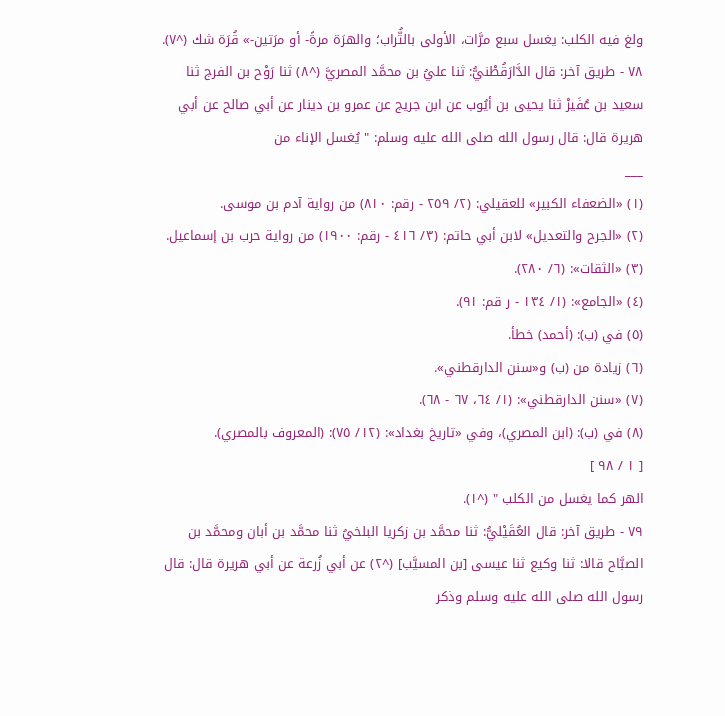ولغ فيه الكلب: يغسل سبع مرَّات، الأولى بالتُّراب؛ والهرَة مرةً- أو مرَتين-» قُرَة شك (^٧).
٧٨ - طريق آخر: قال الدَّارَقُطْنيُّ: ثنا عليُ بن محمَّد المصريَّ (^٨) ثنا رَوْح بن الفرج ثنا سعيد بن عُفَيرْ ثنا يحيى بن أيُوب عن ابن جريج عن عمرو بن دينار عن أبي صالح عن أبي هريرة قال: قال رسول الله صلى الله عليه وسلم: " يُغسل الإناء من
___
(١) «الضعفاء الكبير» للعقيلي: (٢/ ٢٥٩ - رقم: ٨١٠) من رواية آدم بن موسى.
(٢) «الجرح والتعديل» لابن أبي حاتم: (٣/ ٤١٦ - رقم: ١٩٠٠) من رواية حرب بن إسماعيل.
(٣) «الثقات»: (٦/ ٢٨٠).
(٤) «الجامع»: (١/ ١٣٤ - ر قم: ٩١).
(٥) في (ب): (أحمد) خطأ.
(٦) زيادة من (ب) و«سنن الدارقطني».
(٧) «سنن الدارقطني»: (١/ ٦٤، ٦٧ - ٦٨).
(٨) في (ب): (ابن المصري)، وفي «تاريخ بغداد»: (١٢/ ٧٥): (المعروف بالمصري).
[ ١ / ٩٨ ]
الهر كما يغسل من الكلب " (^١).
٧٩ - طريق آخر: قال العُقَيْليُّ: ثنا محمَّد بن زكريا البلخيُ ثنا محمَّد بن أبان ومحمَّد بن الصبَّاح قالا: ثنا وكيع ثنا عيسى [بن المسيَّب] (^٢) عن أبي زُرعة عن أبي هريرة قال: قال رسول الله صلى الله عليه وسلم وذكر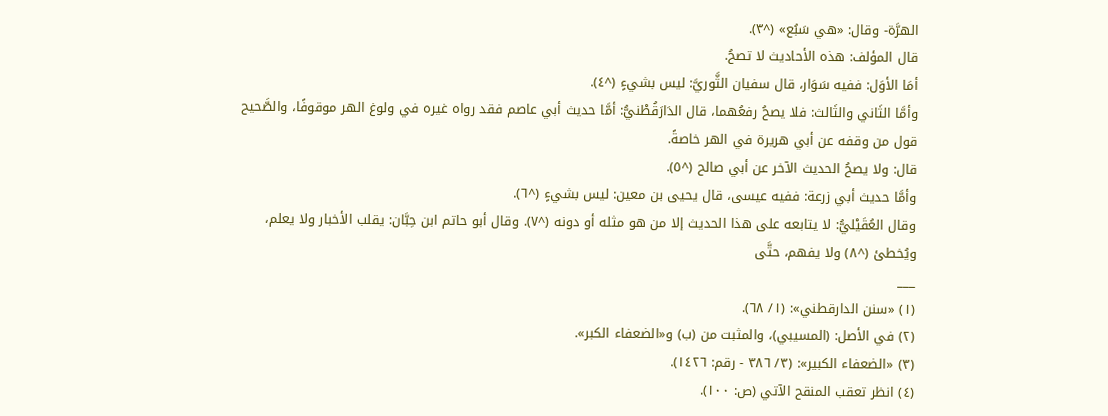الهرَّة- وقال: «هي سَبُع» (^٣).
قال المؤلف: هذه الأحاديث لا تصحُ.
أمَا الأوَل: ففيه سَوَار، قال سفيان الثَّوريَّ: ليس بشيءٍ (^٤).
وأمَّا الثَاني والثَالث: فلا يصحُ رفعُهما، قال الدَارَقُطْنيُّ: أمَّا حديث أبي عاصم فقد رواه غيره في ولوغ الهر موقوفًا، والصَّحيح قول من وقفه عن أبي هريرة في الهر خاصةً.
قال: ولا يصحُ الحديث الآخر عن أبي صالح (^٥).
وأمَّا حديث أبي زرعة: ففيه عيسى، قال يحيى بن معين: ليس بشيءٍ (^٦).
وقال العُقَيْليُّ: لا يتابعه على هذا الحديث إلا من هو مثله أو دونه (^٧). وقال أبو حاتم ابن حِبَّان: يقلب الأخبار ولا يعلم، ويُخطئ (^٨) ولا يفهم، حتَّى
___
(١) «سنن الدارقطني»: (١/ ٦٨).
(٢) في الأصل: (المسيبي)، والمثبت من (ب) و«الضعفاء الكبر».
(٣) «الضعفاء الكبير»: (٣/ ٣٨٦ - رقم: ١٤٢٦).
(٤) انظر تعقب المنقح الآتي (ص: ١٠٠).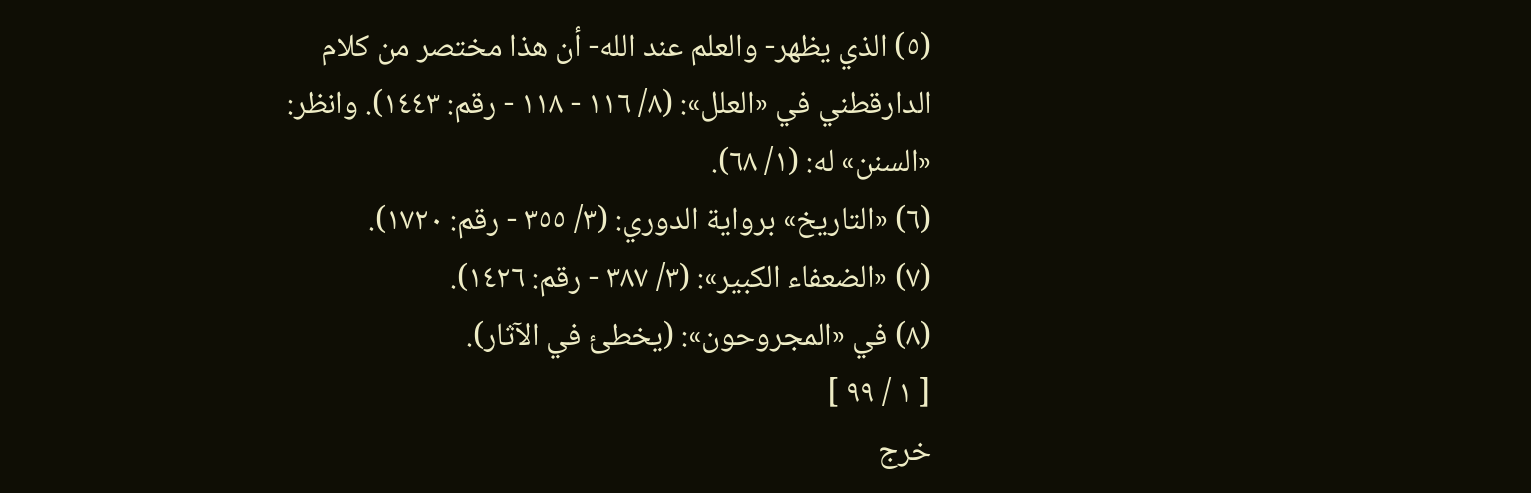(٥) الذي يظهر- والعلم عند الله- أن هذا مختصر من كلام الدارقطني في «العلل»: (٨/ ١١٦ - ١١٨ - رقم: ١٤٤٣). وانظر: «السنن» له: (١/ ٦٨).
(٦) «التاريخ» برواية الدوري: (٣/ ٣٥٥ - رقم: ١٧٢٠).
(٧) «الضعفاء الكبير»: (٣/ ٣٨٧ - رقم: ١٤٢٦).
(٨) في «المجروحون»: (يخطئ في الآثار).
[ ١ / ٩٩ ]
خرج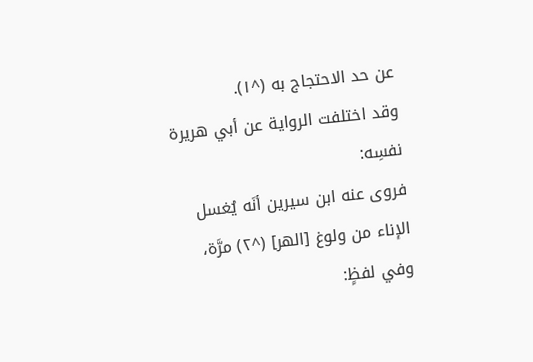عن حد الاحتجاج به (^١).
وقد اختلفت الرواية عن أبي هريرة نفسِه:
فروى عنه ابن سيرين أنَه يُغسل الإناء من ولوغ [الهر] (^٢) مرَّة، وفي لفظٍ: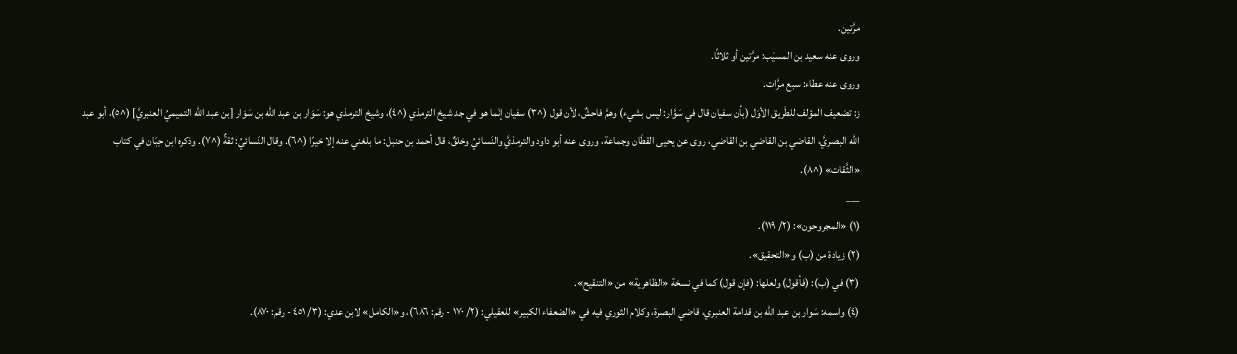مرَّتين.
وروى عنه سعيد بن المسيَب: مرَّتين أو ثلاثًا.
وروى عنه عطاء: سبع مرَّات.
ز: تضعيف المؤلف للطَريق الأوَل (بأن سفيان قال في سَوَّار: ليس بشيء) وهمَّ فاحشٌ، لأن قول (^٣) سفيان إنَما هو في جد شيخ الترمذي (^٤)، وشيخ الترمذي هو: سَوَار بن عبد الله بن سَوَار [بن عبد الله التميميُ العنبريَّ] (^٥)، أبو عبد الله البصريَّ، القاضي بن القاضي بن القاضي، روى عن يحيى القطَان وجماعة، وروى عنه أبو داود والترمذيَّ والنَسائيُ وخلقٌ، قال أحمد بن حنبل: ما بلغني عنه إلا خيرًا (^٦). وقال النَسائيُ: ثقةٌ (^٧). وذكره ابن حِبَان في كتاب «الثَّقات» (^٨).
___
(١) «المجروحون»: (٢/ ١١٩).
(٢) زيادة من (ب) و«التحقيق».
(٣) في (ب): (فأقول) ولعلها: (فإن قول) كما في نسخة «الظاهرية» من «التنقيح».
(٤) واسمه: سَوار بن عبد الله بن قدامة العنبري، قاضي البصرة، وكلام الثوري فيه في «الضعفاء الكبير» للعقيلي: (٢/ ١٧٠ - رقم: ٦٨٦)، و«الكامل» لابن عدي: (٣/ ٤٥١ - رقم: ٨٧٠).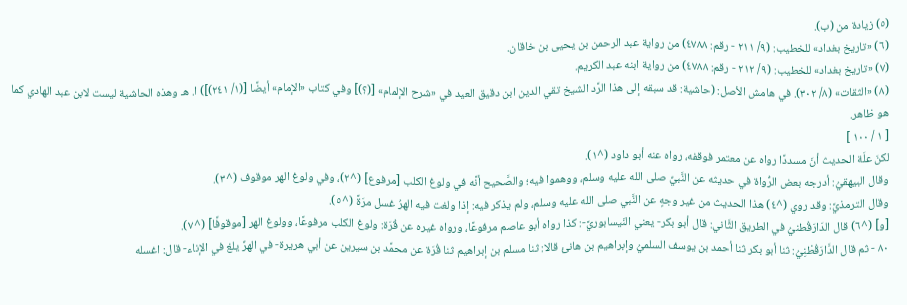(٥) زيادة من (ب).
(٦) «تاريخ بغداد» للخطيب: (٩/ ٢١١ - رقم: ٤٧٨٨) من رواية عبد الرحمن بن يحيى بن خاقان.
(٧) «تاريخ بغداد» للخطيب: (٩/ ٢١٢ - رقم: ٤٧٨٨) من رواية ابنه عبد الكريم.
(٨) «الثقات» (٨/ ٣٠٢). في هامش الأصل: (حاشية: قد سبقه إلى هذا الرَّد الشيخ تقي الدين ابن دقيق العيد في «شرح الإلمام» [(؟)] وفي كتاب «الإمام» أيضًا [(١/ ٢٤١)]) ا. هـ وهذه الحاشية ليست لابن عبد الهادي كما هو ظاهر.
[ ١ / ١٠٠ ]
لكنَ علَة الحديث أنَ مسددًا رواه عن معتمر فوقفه، رواه عنه أبو داود (^١).
وقال البيهقيُ: أدرجه بعض الرُّواة في حديثه عن النَّبيِّ صلى الله عليه وسلم، ووهموا فيه؛ والصَّحيح أنَّه في ولوغ الكلب [مرفوع] (^٢)، وفي ولوغ الهر موقوف (^٣).
وقال الترمذيَّ: وقد روي (^٤) هذا الحديث من غير وجهٍ عن النَّبي صلى الله عليه وسلم، ولم يذكر فيه: إذا ولغت فيه الهرُ غسل مرَةً (^٥).
[و] (^٦) قال الدَارَقُطنيُ في الطريق الثَّاني: قال أبو بكر- يعني النَيسابوريَّ-: كذا رواه أبو عاصم مرفوعًا، ورواه غيره عن قُرَة: ولوغ الكلب مرفوعًا، وولوغ الهر [موقوفًا] (^٧).
٨٠ - ثم قال الدَّارَقُطْنِيُ: ثنا أبو بكر ثنا أحمد بن يوسف السلميُ وإبراهيم بن هانئ قالا: ثنا مسلم بن إبراهيم ثنا قُرَة عن محمَّد بن سيرين عن أبي هريرة- في الهرِّ يلغ في الإناء- قال: اغسله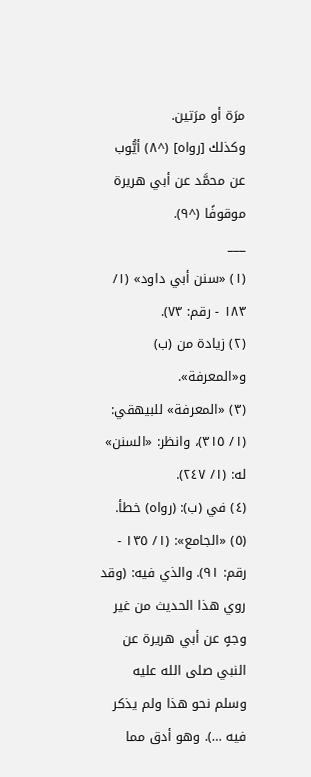مرَة أو مرَتين.
وكذلك [رواه] (^٨) أيُّوب عن محمَّد عن أبي هريرة موقوفًا (^٩).
___
(١) «سنن أبي داود» (١/ ١٨٣ - رقم: ٧٣).
(٢) زيادة من (ب) و«المعرفة».
(٣) «المعرفة» للبيهقي: (١/ ٣١٥)، وانظر: «السنن» له: (١/ ٢٤٧).
(٤) في (ب): (رواه) خطأ.
(٥) «الجامع»: (١/ ١٣٥ - رقم: ٩١). والذي فيه: (وقد روي هذا الحديث من غير وجهٍ عن أبي هريرة عن النبي صلى الله عليه وسلم نحو هذا ولم يذكر فيه …). وهو أدق مما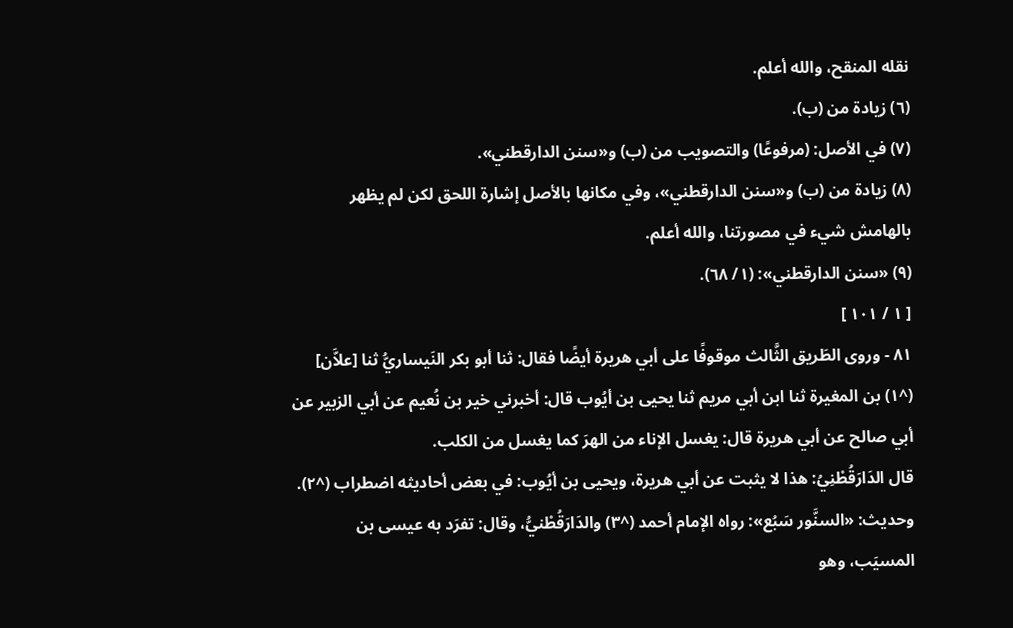نقله المنقح، والله أعلم.
(٦) زيادة من (ب).
(٧) في الأصل: (مرفوعًا) والتصويب من (ب) و«سنن الدارقطني».
(٨) زيادة من (ب) و«سنن الدارقطني»، وفي مكانها بالأصل إشارة اللحق لكن لم يظهر بالهامش شيء في مصورتنا، والله أعلم.
(٩) «سنن الدارقطني»: (١/ ٦٨).
[ ١ / ١٠١ ]
٨١ - وروى الطَريق الثَّالث موقوفًا على أبي هريرة أيضًا فقال: ثنا أبو بكر النَيساريُّ ثنا [علاَّن] (^١) بن المغيرة ثنا ابن أبي مريم ثنا يحيى بن أيُوب قال: أخبرني خير بن نُعيم عن أبي الزبير عن أبي صالح عن أبي هريرة قال: يغسل الإناء من الهرَ كما يغسل من الكلب.
قال الدَارَقُطْنِيُ: هذا لا يثبت عن أبي هريرة، ويحيى بن أيُوب: في بعض أحاديثه اضطراب (^٢).
وحديث: «السنَّور سَبُع»: رواه الإمام أحمد (^٣) والدَارَقُطْنيُّ، وقال: تفرَد به عيسى بن المسيَب، وهو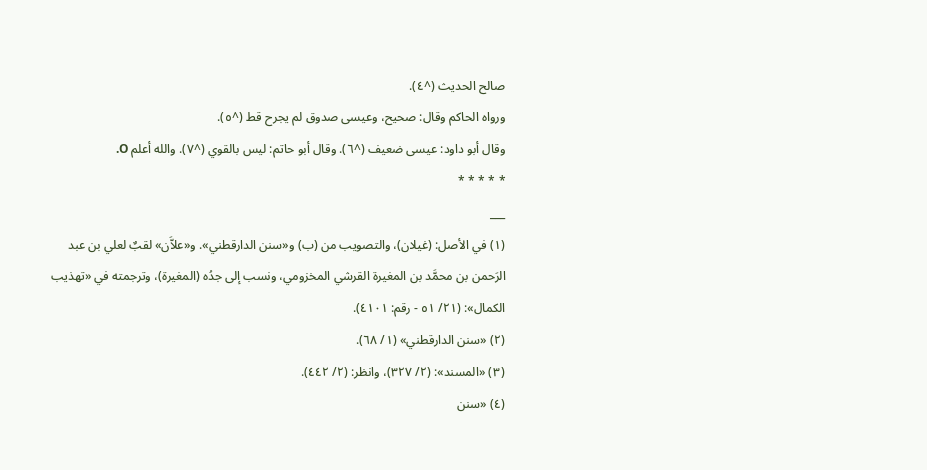صالح الحديث (^٤).
ورواه الحاكم وقال: صحيح، وعيسى صدوق لم يجرح قط (^٥).
وقال أبو داود: عيسى ضعيف (^٦). وقال أبو حاتم: ليس بالقوي (^٧). والله أعلم O.
* * * * *
___
(١) في الأصل: (غيلان)، والتصويب من (ب) و«سنن الدارقطني». و«علاَّن» لقبٌ لعلي بن عبد الرَحمن بن محمَّد بن المغيرة القرشي المخزومي، ونسب إلى جدُه (المغيرة)، وترجمته في «تهذيب الكمال»: (٢١/ ٥١ - رقم: ٤١٠١).
(٢) «سنن الدارقطني» (١/ ٦٨).
(٣) «المسند»: (٢/ ٣٢٧)، وانظر: (٢/ ٤٤٢).
(٤) «سنن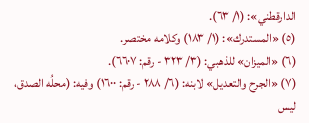الدارقطني»: (١/ ٦٣).
(٥) «المستدرك»: (١/ ١٨٣) وكلامه مختصر.
(٦) «الميزان» للذهبي: (٣/ ٣٢٣ - رقم: ٦٦٠٧).
(٧) «الجرح والتعديل» لابنه: (٦/ ٢٨٨ - رقم: ١٦٠٠) وفيه: (محلُه الصدق، ليس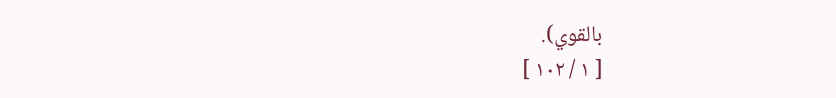بالقوي).
[ ١ / ١٠٢ ]